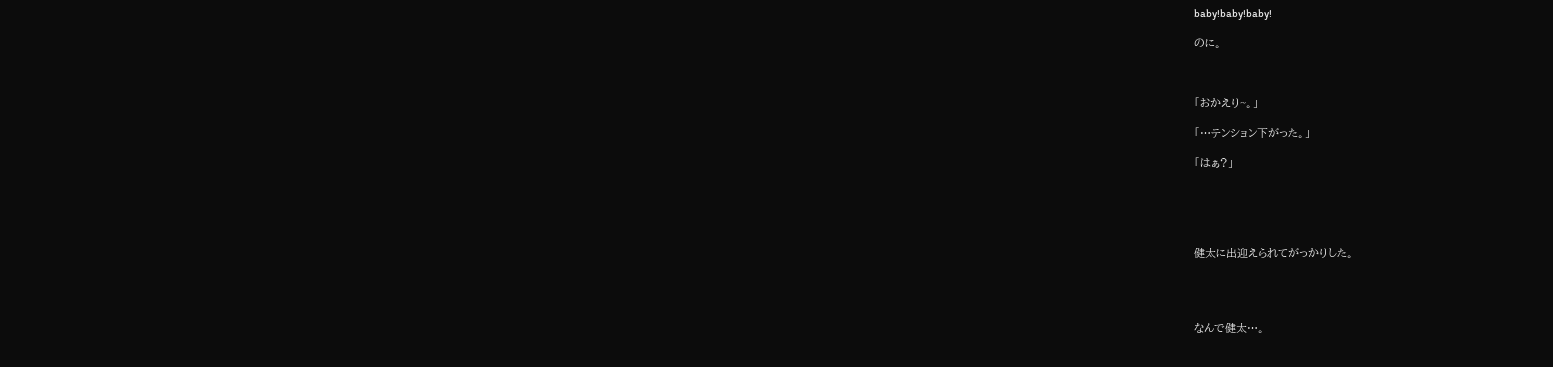baby!baby!baby!

のに。



「おかえり~。」

「…テンション下がった。」

「はぁ?」





健太に出迎えられてがっかりした。




なんで健太…。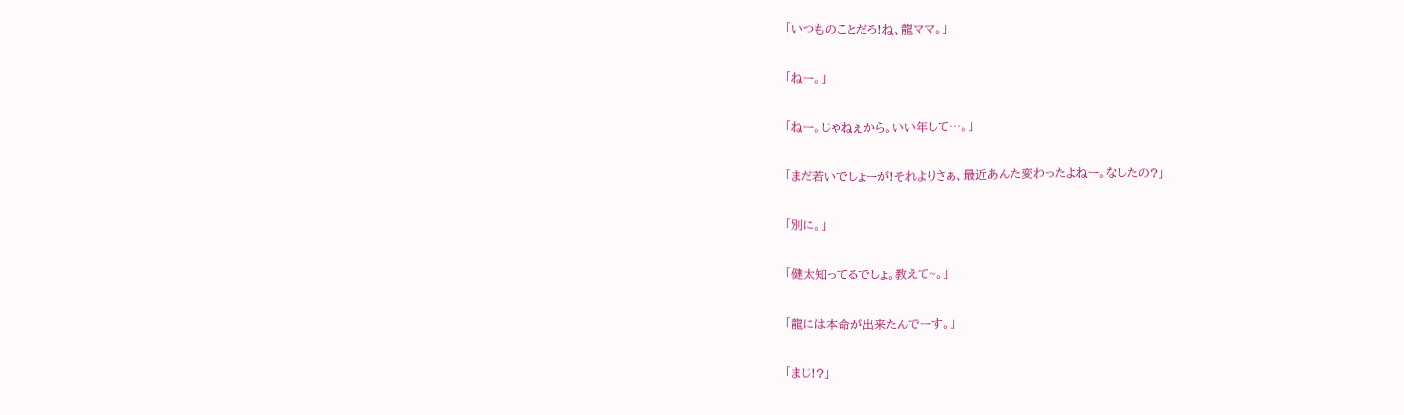「いつものことだろ!ね、龍ママ。」

「ねー。」

「ねー。じゃねぇから。いい年して…。」

「まだ若いでしょーが!それよりさぁ、最近あんた変わったよねー。なしたの?」

「別に。」

「健太知ってるでしょ。教えて~。」

「龍には本命が出来たんでーす。」

「まじ!?」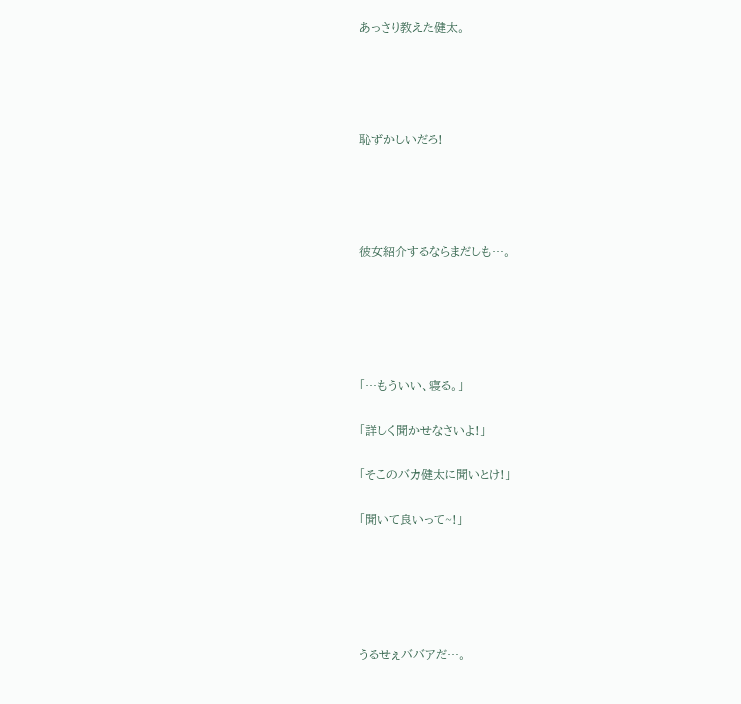あっさり教えた健太。




恥ずかしいだろ!




彼女紹介するならまだしも…。





「…もういい、寝る。」

「詳しく聞かせなさいよ!」

「そこのバカ健太に聞いとけ!」

「聞いて良いって~!」





うるせぇババアだ…。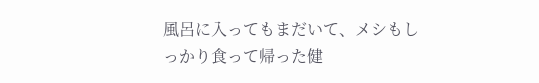風呂に入ってもまだいて、メシもしっかり食って帰った健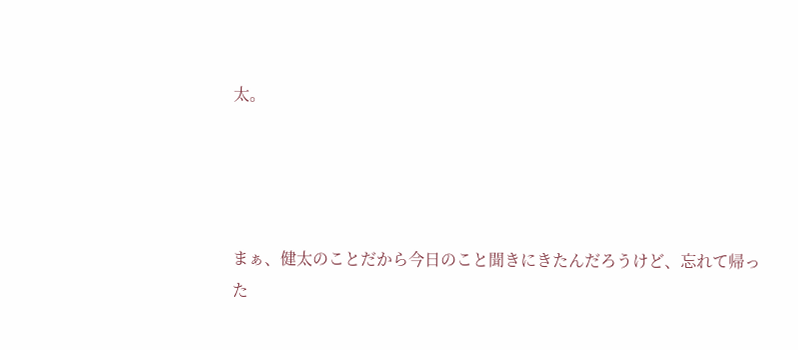太。




まぁ、健太のことだから今日のこと聞きにきたんだろうけど、忘れて帰った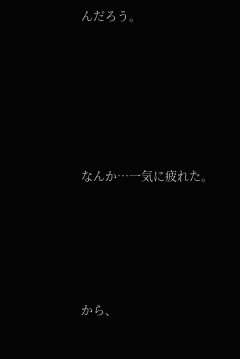んだろう。





なんか…一気に疲れた。




から、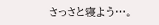さっさと寝よう…。